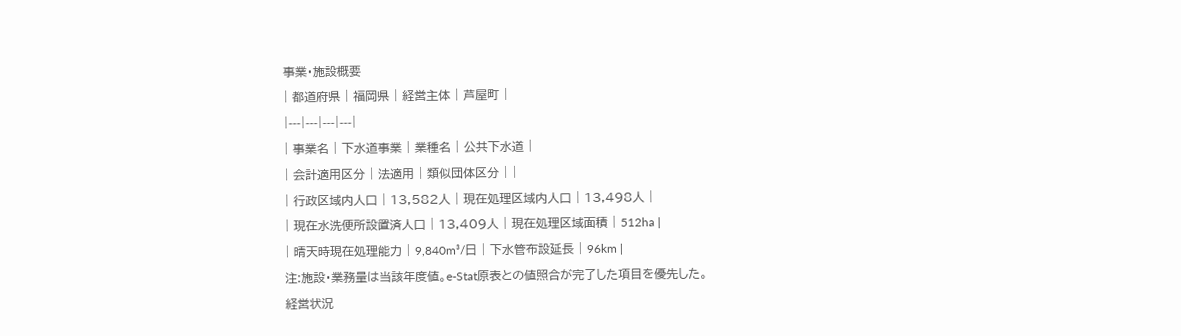事業・施設概要
| 都道府県 | 福岡県 | 経営主体 | 芦屋町 |
|---|---|---|---|
| 事業名 | 下水道事業 | 業種名 | 公共下水道 |
| 会計適用区分 | 法適用 | 類似団体区分 | |
| 行政区域内人口 | 13,582人 | 現在処理区域内人口 | 13,498人 |
| 現在水洗便所設置済人口 | 13,409人 | 現在処理区域面積 | 512ha |
| 晴天時現在処理能力 | 9,840m³/日 | 下水管布設延長 | 96km |
注:施設・業務量は当該年度値。e-Stat原表との値照合が完了した項目を優先した。
経営状況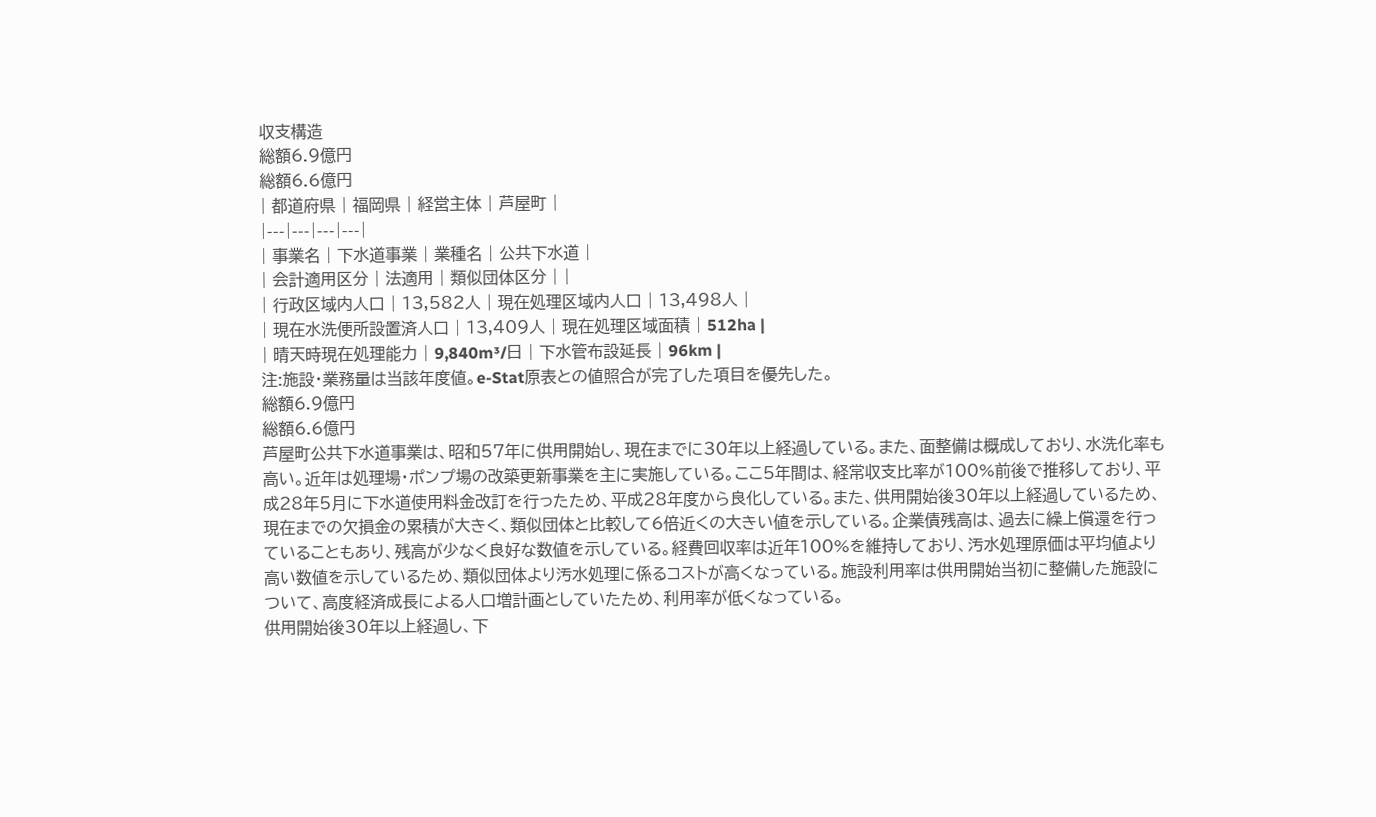収支構造
総額6.9億円
総額6.6億円
| 都道府県 | 福岡県 | 経営主体 | 芦屋町 |
|---|---|---|---|
| 事業名 | 下水道事業 | 業種名 | 公共下水道 |
| 会計適用区分 | 法適用 | 類似団体区分 | |
| 行政区域内人口 | 13,582人 | 現在処理区域内人口 | 13,498人 |
| 現在水洗便所設置済人口 | 13,409人 | 現在処理区域面積 | 512ha |
| 晴天時現在処理能力 | 9,840m³/日 | 下水管布設延長 | 96km |
注:施設・業務量は当該年度値。e-Stat原表との値照合が完了した項目を優先した。
総額6.9億円
総額6.6億円
芦屋町公共下水道事業は、昭和57年に供用開始し、現在までに30年以上経過している。また、面整備は概成しており、水洗化率も高い。近年は処理場・ポンプ場の改築更新事業を主に実施している。ここ5年間は、経常収支比率が100%前後で推移しており、平成28年5月に下水道使用料金改訂を行ったため、平成28年度から良化している。また、供用開始後30年以上経過しているため、現在までの欠損金の累積が大きく、類似団体と比較して6倍近くの大きい値を示している。企業債残高は、過去に繰上償還を行っていることもあり、残高が少なく良好な数値を示している。経費回収率は近年100%を維持しており、汚水処理原価は平均値より高い数値を示しているため、類似団体より汚水処理に係るコストが高くなっている。施設利用率は供用開始当初に整備した施設について、高度経済成長による人口増計画としていたため、利用率が低くなっている。
供用開始後30年以上経過し、下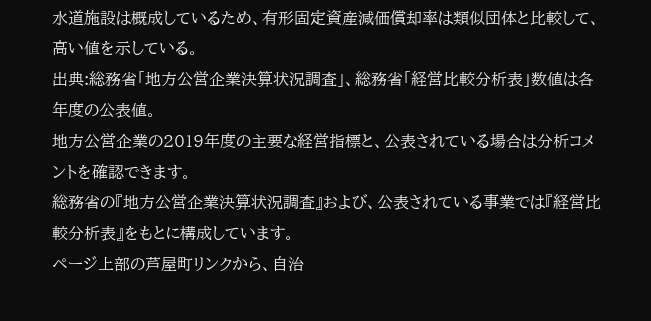水道施設は概成しているため、有形固定資産減価償却率は類似団体と比較して、高い値を示している。
出典:総務省「地方公営企業決算状況調査」、総務省「経営比較分析表」数値は各年度の公表値。
地方公営企業の2019年度の主要な経営指標と、公表されている場合は分析コメントを確認できます。
総務省の『地方公営企業決算状況調査』および、公表されている事業では『経営比較分析表』をもとに構成しています。
ページ上部の芦屋町リンクから、自治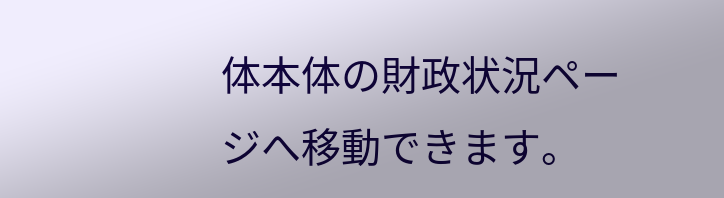体本体の財政状況ページへ移動できます。